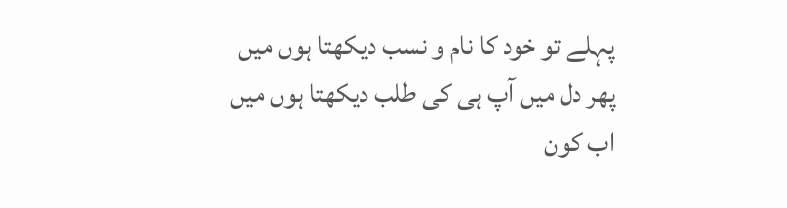پہلے تو خود کا نام و نسب دیکھتا ہوں میں
پھر دل میں آپ ہی کی طلب دیکھتا ہوں میں
اب کون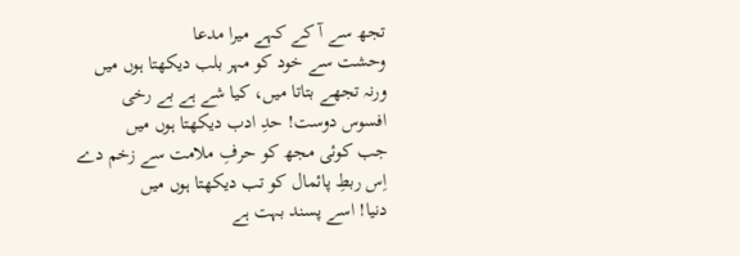تجھ سے آ کے کہے میرا مدعا
وحشت سے خود کو مہر بلب دیکھتا ہوں میں
ورنہ تجھے بتاتا میں، کیا شے ہے بے رخی
افسوس دوست! حدِ ادب دیکھتا ہوں میں
جب کوئی مجھ کو حرفِ ملامت سے زخم دے
اِس ربطِ پائمال کو تب دیکھتا ہوں میں
دنیا! اسے پسند بہت ہے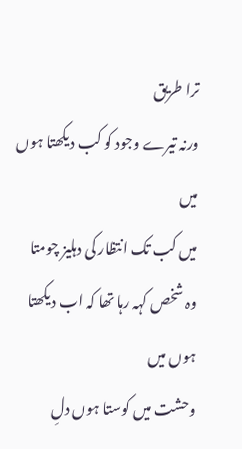ترا طریق
ورنہ تیرے وجود کو کب دیکھتا ہوں میں
میں کب تک انتظار کی دہلیز چومتا
وہ شخص کہہ رہا تھا کہ اب دیکھتا ہوں میں
وحشت میں کوستا ہوں دلِ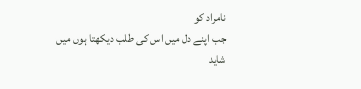نامراد کو
جب اپنے دل میں اس کی طلب دیکھتا ہوں میں
شاید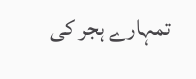تمہارے ہجر کی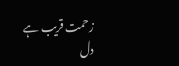زحمت قریب ہے
دل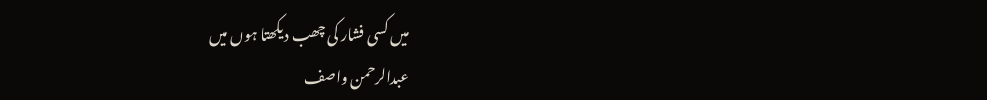میں کسی فشار کی چھب دیکھتا ہوں میں
عبدالرحمن واصف